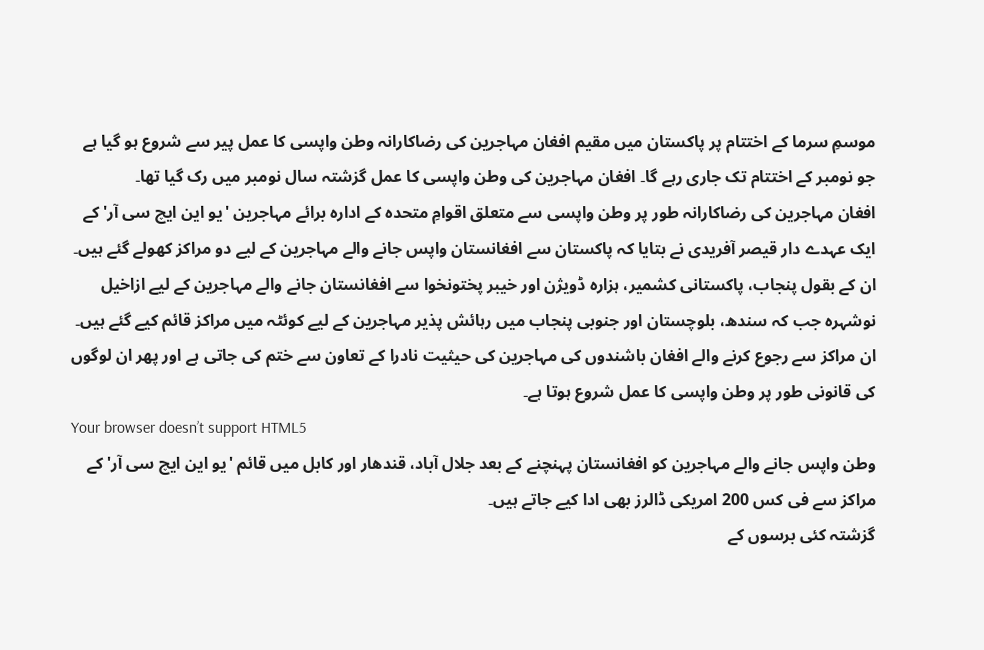موسمِ سرما کے اختتام پر پاکستان میں مقیم افغان مہاجرین کی رضاکارانہ وطن واپسی کا عمل پیر سے شروع ہو گیا ہے جو نومبر کے اختتام تک جاری رہے گا۔ افغان مہاجرین کی وطن واپسی کا عمل گزشتہ سال نومبر میں رک گیا تھا۔
افغان مہاجرین کی رضاکارانہ طور پر وطن واپسی سے متعلق اقوامِ متحدہ کے ادارہ برائے مہاجرین 'یو این ایچ سی آر' کے ایک عہدے دار قیصر آفریدی نے بتایا کہ پاکستان سے افغانستان واپس جانے والے مہاجرین کے لیے دو مراکز کھولے گئے ہیں۔
ان کے بقول پنجاب، پاکستانی کشمیر، ہزارہ ڈویژن اور خیبر پختونخوا سے افغانستان جانے والے مہاجرین کے لیے ازاخیل نوشہرہ جب کہ سندھ، بلوچستان اور جنوبی پنجاب میں رہائش پذیر مہاجرین کے لیے کوئٹہ میں مراکز قائم کیے گئے ہیں۔
ان مراکز سے رجوع کرنے والے افغان باشندوں کی مہاجرین کی حیثیت نادرا کے تعاون سے ختم کی جاتی ہے اور پھر ان لوگوں کی قانونی طور پر وطن واپسی کا عمل شروع ہوتا ہے۔
Your browser doesn’t support HTML5
وطن واپس جانے والے مہاجرین کو افغانستان پہنچنے کے بعد جلال آباد، قندھار اور کابل میں قائم 'یو این ایچ سی آر' کے مراکز سے فی کس 200 امریکی ڈالرز بھی ادا کیے جاتے ہیں۔
گزشتہ کئی برسوں کے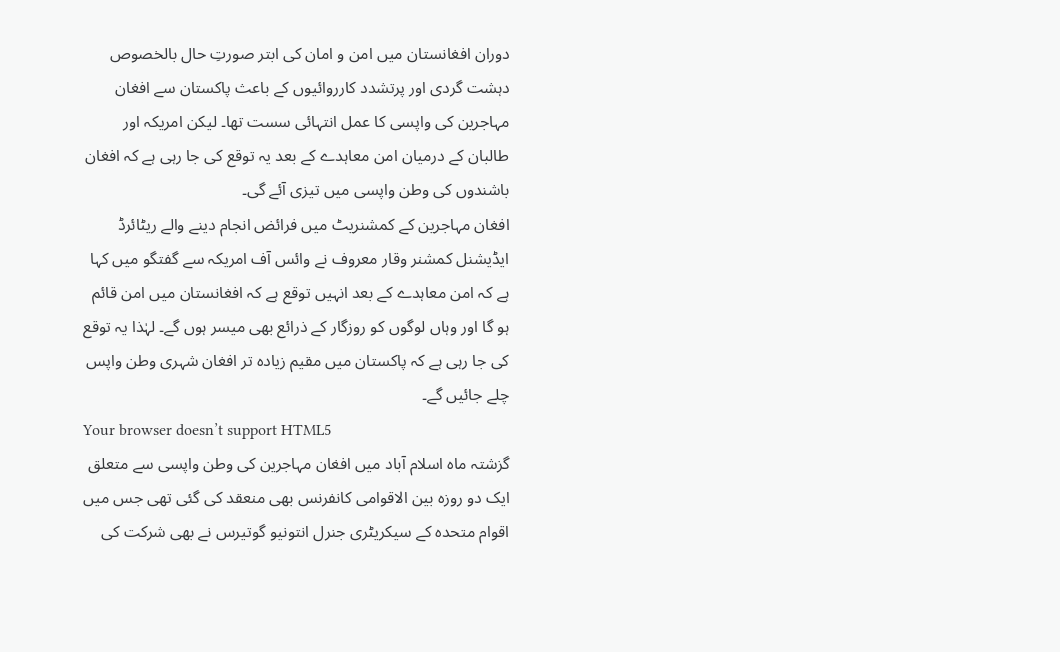دوران افغانستان میں امن و امان کی ابتر صورتِ حال بالخصوص دہشت گردی اور پرتشدد کارروائیوں کے باعث پاکستان سے افغان مہاجرین کی واپسی کا عمل انتہائی سست تھا۔ لیکن امریکہ اور طالبان کے درمیان امن معاہدے کے بعد یہ توقع کی جا رہی ہے کہ افغان باشندوں کی وطن واپسی میں تیزی آئے گی۔
افغان مہاجرین کے کمشنریٹ میں فرائض انجام دینے والے ریٹائرڈ ایڈیشنل کمشنر وقار معروف نے وائس آف امریکہ سے گفتگو میں کہا ہے کہ امن معاہدے کے بعد انہیں توقع ہے کہ افغانستان میں امن قائم ہو گا اور وہاں لوگوں کو روزگار کے ذرائع بھی میسر ہوں گے۔ لہٰذا یہ توقع کی جا رہی ہے کہ پاکستان میں مقیم زیادہ تر افغان شہری وطن واپس چلے جائیں گے۔
Your browser doesn’t support HTML5
گزشتہ ماہ اسلام آباد میں افغان مہاجرین کی وطن واپسی سے متعلق ایک دو روزہ بین الاقوامی کانفرنس بھی منعقد کی گئی تھی جس میں اقوام متحدہ کے سیکریٹری جنرل انتونیو گوتیرس نے بھی شرکت کی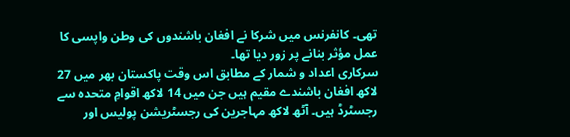تھی۔ کانفرنس میں شرکا نے افغان باشندوں کی وطن واپسی کا عمل مؤثر بنانے پر زور دیا تھا۔
سرکاری اعداد و شمار کے مطابق اس وقت پاکستان بھر میں 27 لاکھ افغان باشندے مقیم ہیں جن میں 14 لاکھ اقوامِ متحدہ سے رجسٹرڈ ہیں۔ آٹھ لاکھ مہاجرین کی رجسٹریشن پولیس اور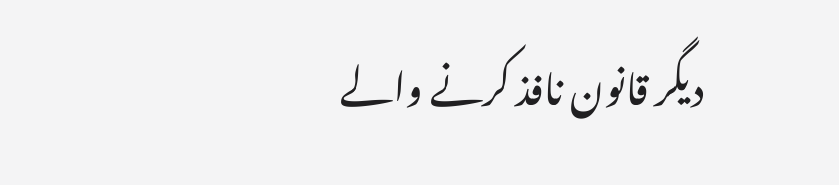دیگر قانون نافذ کرنے والے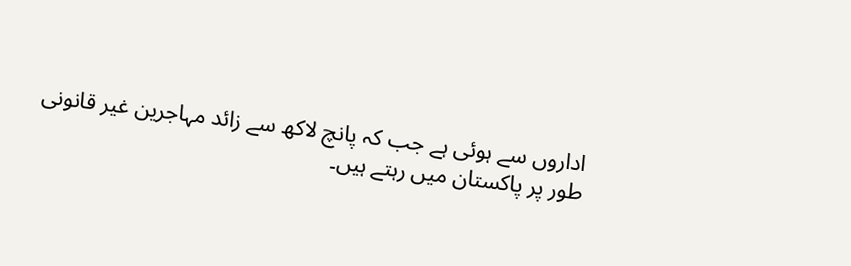اداروں سے ہوئی ہے جب کہ پانچ لاکھ سے زائد مہاجرین غیر قانونی طور پر پاکستان میں رہتے ہیں۔